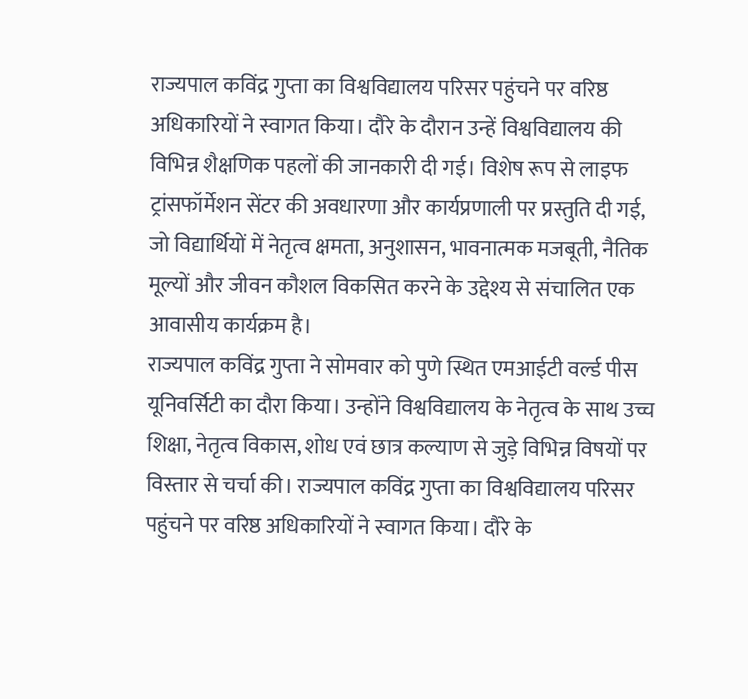राज्यपाल कविंद्र गुप्ता का विश्वविद्यालय परिसर पहुंचने पर वरिष्ठ अधिकारियों ने स्वागत किया। दौरे के दौरान उन्हें विश्वविद्यालय की विभिन्न शैक्षणिक पहलों की जानकारी दी गई। विशेष रूप से लाइफ ट्रांसफॉर्मेशन सेंटर की अवधारणा और कार्यप्रणाली पर प्रस्तुति दी गई, जो विद्यार्थियों में नेतृत्व क्षमता, अनुशासन, भावनात्मक मजबूती, नैतिक मूल्यों और जीवन कौशल विकसित करने के उद्देश्य से संचालित एक आवासीय कार्यक्रम है।
राज्यपाल कविंद्र गुप्ता ने सोमवार को पुणे स्थित एमआईटी वर्ल्ड पीस यूनिवर्सिटी का दौरा किया। उन्होंने विश्वविद्यालय के नेतृत्व के साथ उच्च शिक्षा, नेतृत्व विकास, शोध एवं छात्र कल्याण से जुड़े विभिन्न विषयों पर विस्तार से चर्चा की। राज्यपाल कविंद्र गुप्ता का विश्वविद्यालय परिसर पहुंचने पर वरिष्ठ अधिकारियों ने स्वागत किया। दौरे के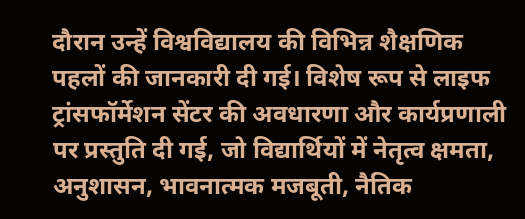दौरान उन्हें विश्वविद्यालय की विभिन्न शैक्षणिक पहलों की जानकारी दी गई। विशेष रूप से लाइफ ट्रांसफॉर्मेशन सेंटर की अवधारणा और कार्यप्रणाली पर प्रस्तुति दी गई, जो विद्यार्थियों में नेतृत्व क्षमता, अनुशासन, भावनात्मक मजबूती, नैतिक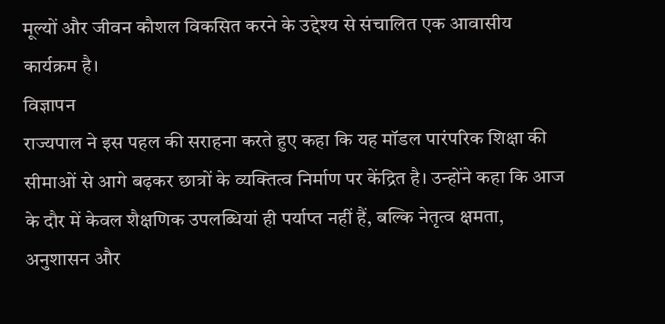मूल्यों और जीवन कौशल विकसित करने के उद्देश्य से संचालित एक आवासीय कार्यक्रम है।
विज्ञापन
राज्यपाल ने इस पहल की सराहना करते हुए कहा कि यह मॉडल पारंपरिक शिक्षा की सीमाओं से आगे बढ़कर छात्रों के व्यक्तित्व निर्माण पर केंद्रित है। उन्होंने कहा कि आज के दौर में केवल शैक्षणिक उपलब्धियां ही पर्याप्त नहीं हैं, बल्कि नेतृत्व क्षमता, अनुशासन और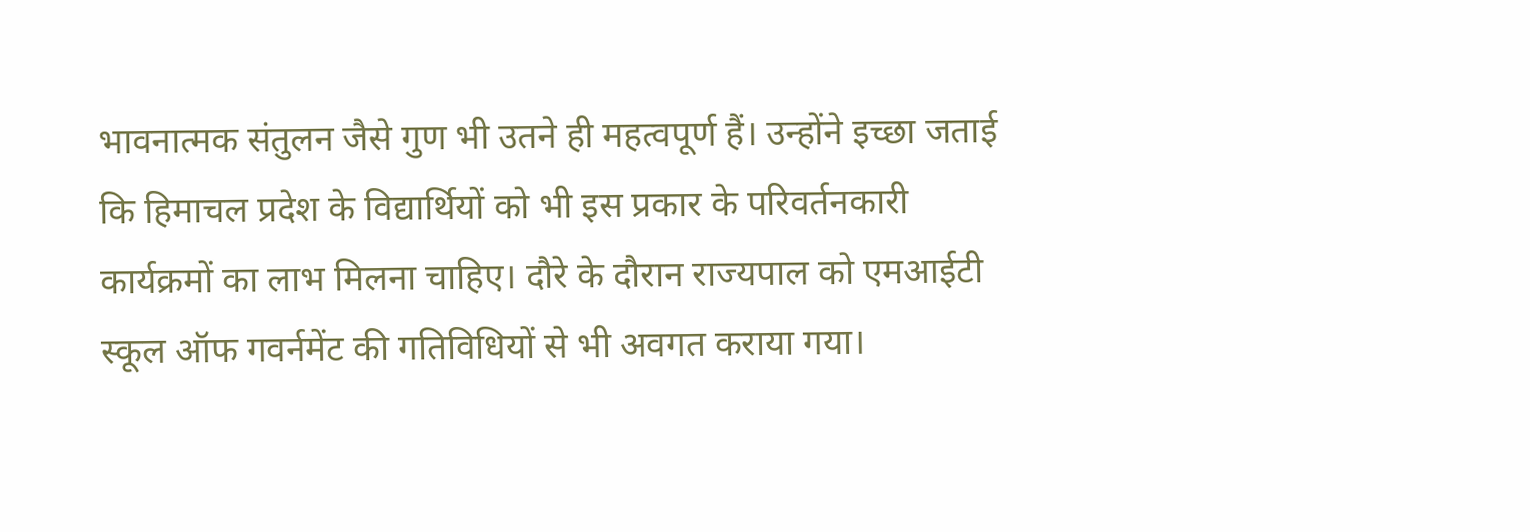भावनात्मक संतुलन जैसे गुण भी उतने ही महत्वपूर्ण हैं। उन्होंने इच्छा जताई कि हिमाचल प्रदेश के विद्यार्थियों को भी इस प्रकार के परिवर्तनकारी कार्यक्रमों का लाभ मिलना चाहिए। दौरे के दौरान राज्यपाल को एमआईटी स्कूल ऑफ गवर्नमेंट की गतिविधियों से भी अवगत कराया गया।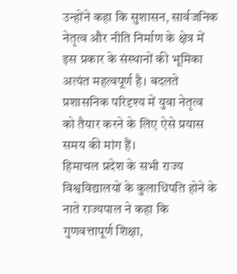उन्होंने कहा कि सुशासन, सार्वजनिक नेतृत्व और नीति निर्माण के क्षेत्र में इस प्रकार के संस्थानों की भूमिका अत्यंत महत्वपूर्ण है। बदलते प्रशासनिक परिदृश्य में युवा नेतृत्व को तैयार करने के लिए ऐसे प्रयास समय की मांग हैं।
हिमाचल प्रदेश के सभी राज्य विश्वविद्यालयों के कुलाधिपति होने के नाते राज्यपाल ने कहा कि गुणवत्तापूर्ण शिक्षा,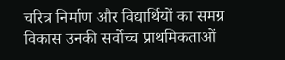चरित्र निर्माण और विद्यार्थियों का समग्र विकास उनकी सर्वोच्च प्राथमिकताओं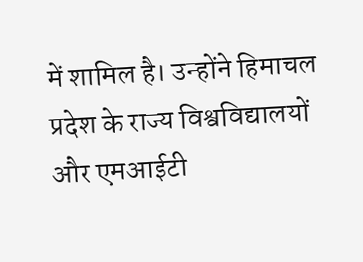में शामिल है। उन्होंने हिमाचल प्रदेश के राज्य विश्वविद्यालयों और एमआईटी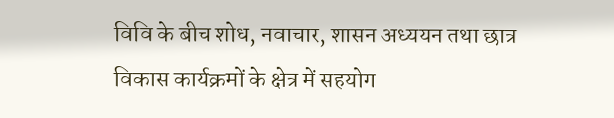विवि के बीच शोध, नवाचार, शासन अध्ययन तथा छात्र विकास कार्यक्रमों के क्षेत्र में सहयोग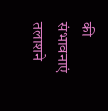की संभावनाएं तलाशने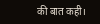की बात कही।